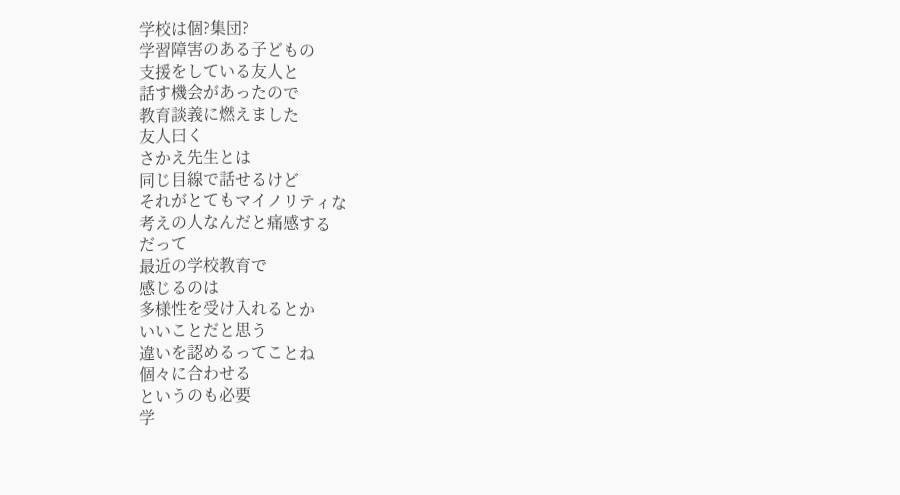学校は個?集団?
学習障害のある子どもの
支援をしている友人と
話す機会があったので
教育談義に燃えました
友人曰く
さかえ先生とは
同じ目線で話せるけど
それがとてもマイノリティな
考えの人なんだと痛感する
だって
最近の学校教育で
感じるのは
多様性を受け入れるとか
いいことだと思う
違いを認めるってことね
個々に合わせる
というのも必要
学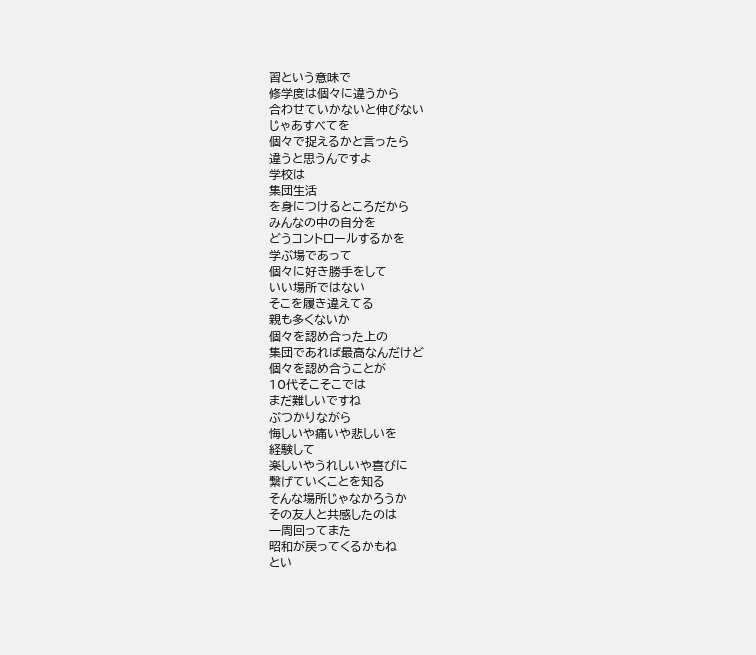習という意味で
修学度は個々に違うから
合わせていかないと伸びない
じゃあすべてを
個々で捉えるかと言ったら
違うと思うんですよ
学校は
集団生活
を身につけるところだから
みんなの中の自分を
どうコントロールするかを
学ぶ場であって
個々に好き勝手をして
いい場所ではない
そこを履き違えてる
親も多くないか
個々を認め合った上の
集団であれば最高なんだけど
個々を認め合うことが
10代そこそこでは
まだ難しいですね
ぶつかりながら
悔しいや痛いや悲しいを
経験して
楽しいやうれしいや喜びに
繋げていくことを知る
そんな場所じゃなかろうか
その友人と共感したのは
一周回ってまた
昭和が戻ってくるかもね
とい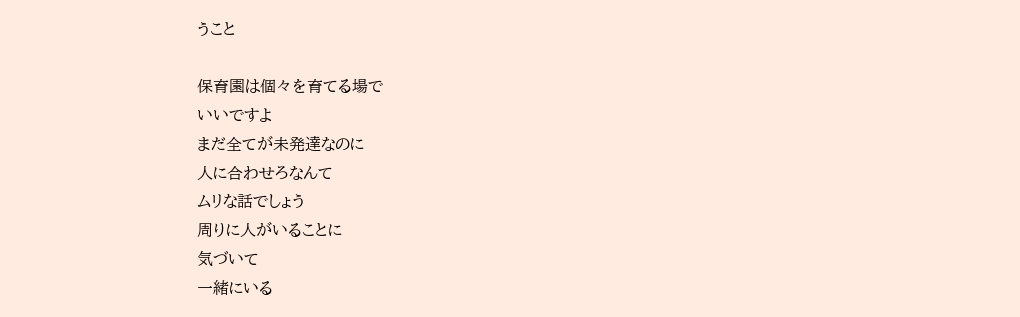うこと

保育園は個々を育てる場で
いいですよ
まだ全てが未発達なのに
人に合わせろなんて
ムリな話でしょう
周りに人がいることに
気づいて
一緒にいる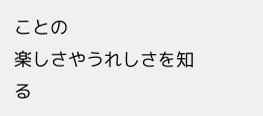ことの
楽しさやうれしさを知る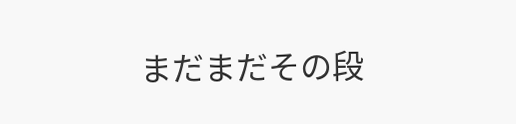まだまだその段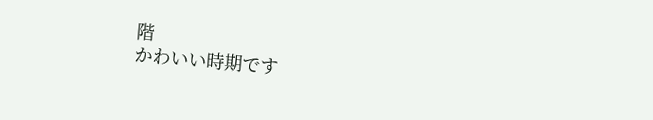階
かわいい時期です